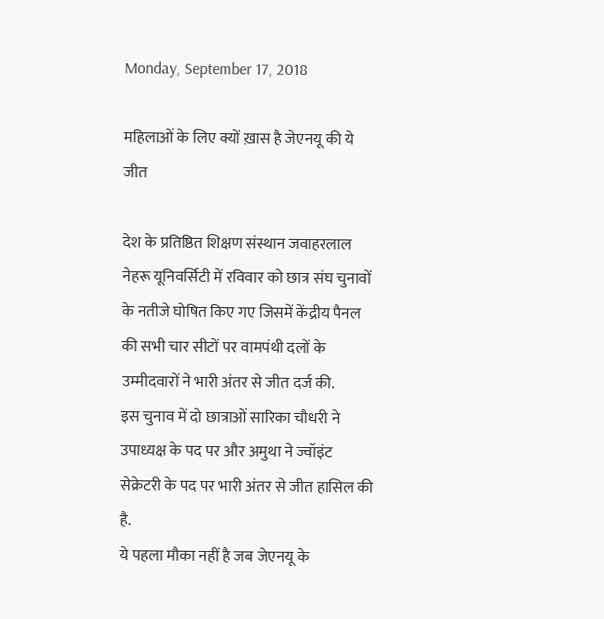Monday, September 17, 2018

महिलाओं के लिए क्यों ख़ास है जेएनयू की ये जीत

देश के प्रतिष्ठित शिक्षण संस्थान जवाहरलाल नेहरू यूनिवर्सिटी में रविवार को छात्र संघ चुनावों के नतीजे घोषित किए गए जिसमें केंद्रीय पैनल की सभी चार सीटों पर वामपंथी दलों के उम्मीदवारों ने भारी अंतर से जीत दर्ज की.
इस चुनाव में दो छात्राओं सारिका चौधरी ने उपाध्यक्ष के पद पर और अमुथा ने ज्वॉइंट सेक्रेटरी के पद पर भारी अंतर से जीत हासिल की है.
ये पहला मौका नहीं है जब जेएनयू के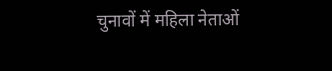चुनावों में महिला नेताओं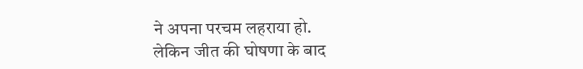ने अपना परचम लहराया हो.
लेकिन जीत की घोषणा के बाद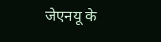जेएनयू के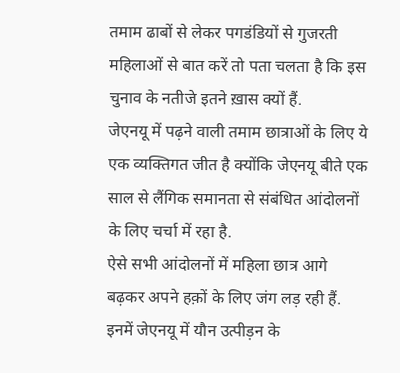तमाम ढाबों से लेकर पगडंडियों से गुजरती महिलाओं से बात करें तो पता चलता है कि इस चुनाव के नतीजे इतने ख़ास क्यों हैं.
जेएनयू में पढ़ने वाली तमाम छात्राओं के लिए ये एक व्यक्तिगत जीत है क्योंकि जेएनयू बीते एक साल से लैंगिक समानता से संबंधित आंदोलनों के लिए चर्चा में रहा है.
ऐसे सभी आंदोलनों में महिला छात्र आगे बढ़कर अपने हक़ों के लिए जंग लड़ रही हैं.
इनमें जेएनयू में यौन उत्पीड़न के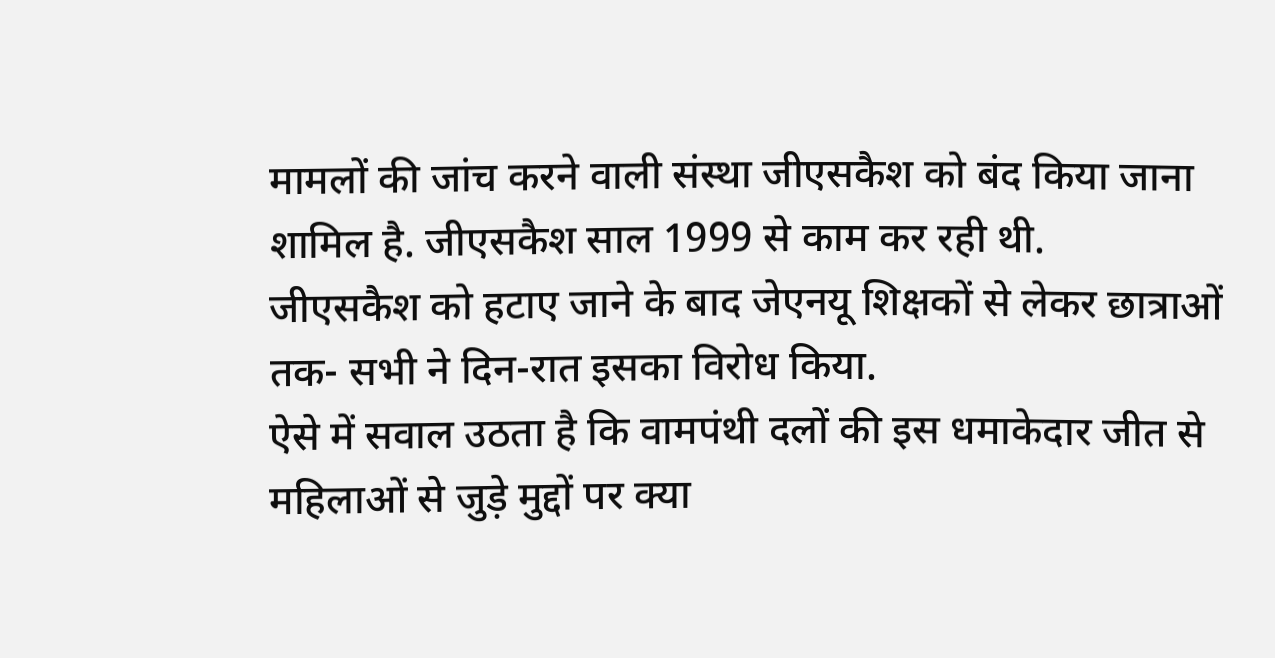मामलों की जांच करने वाली संस्था जीएसकैश को बंद किया जाना शामिल है. जीएसकैश साल 1999 से काम कर रही थी.
जीएसकैश को हटाए जाने के बाद जेएनयू शिक्षकों से लेकर छात्राओं तक- सभी ने दिन-रात इसका विरोध किया.
ऐसे में सवाल उठता है कि वामपंथी दलों की इस धमाकेदार जीत से महिलाओं से जुड़े मुद्दों पर क्या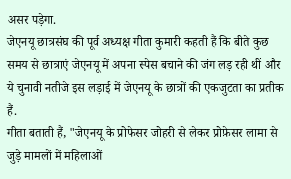असर पड़ेगा.
जेएनयू छात्रसंघ की पूर्व अध्यक्ष गीता कुमारी कहती हैं कि बीते कुछ समय से छात्राएं जेएनयू में अपना स्पेस बचाने की जंग लड़ रही थीं और ये चुनावी नतीजे इस लड़ाई में जेएनयू के छात्रों की एकजुटता का प्रतीक हैं.
गीता बताती हैं, "जेएनयू के प्रोफेसर जोहरी से लेकर प्रोफ़ेसर लामा से जुड़े मामलों में महिलाओं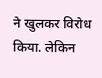ने खुलकर विरोध किया. लेकिन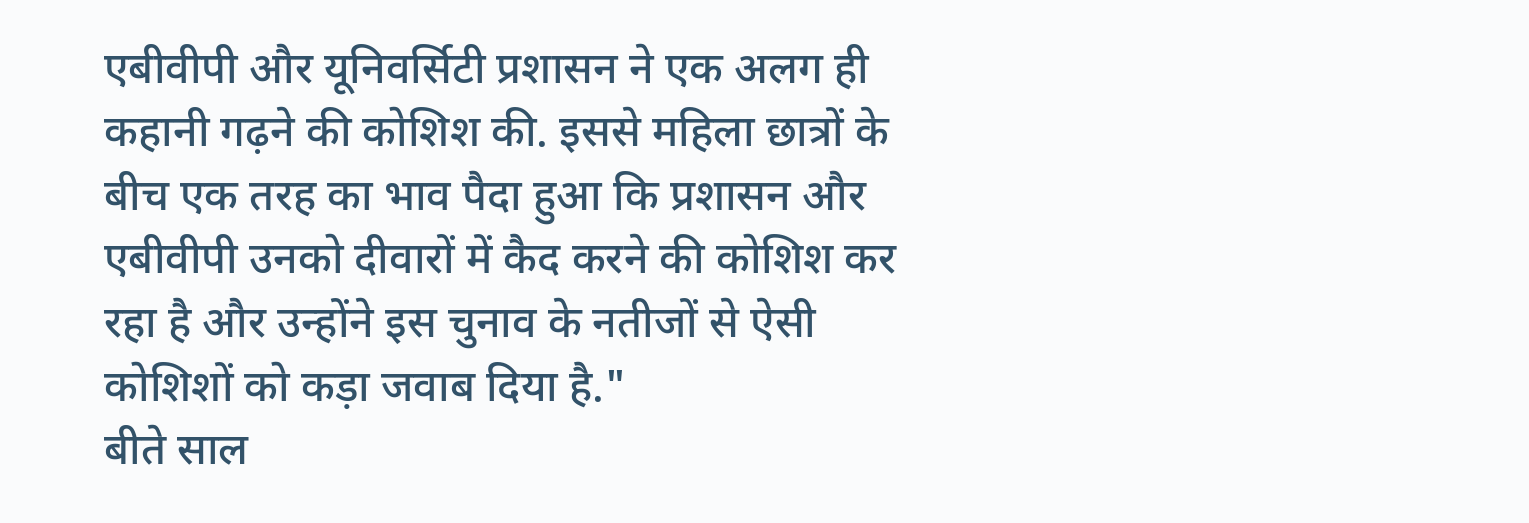एबीवीपी और यूनिवर्सिटी प्रशासन ने एक अलग ही कहानी गढ़ने की कोशिश की. इससे महिला छात्रों के बीच एक तरह का भाव पैदा हुआ कि प्रशासन और एबीवीपी उनको दीवारों में कैद करने की कोशिश कर रहा है और उन्होंने इस चुनाव के नतीजों से ऐसी कोशिशों को कड़ा जवाब दिया है."
बीते साल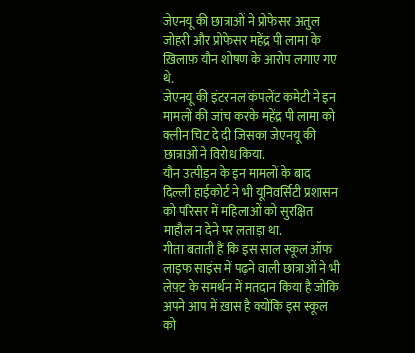जेएनयू की छात्राओं ने प्रोफेसर अतुल जोहरी और प्रोफेसर महेंद्र पी लामा के ख़िलाफ़ यौन शोषण के आरोप लगाए गए थे.
जेएनयू की इंटरनल कंपलेंट कमेटी ने इन मामलों की जांच करके महेंद्र पी लामा को क्लीन चिट दे दी जिसका जेएनयू की छात्राओं ने विरोध किया.
यौन उत्पीड़न के इन मामलों के बाद दिल्ली हाईकोर्ट ने भी यूनिवर्सिटी प्रशासन को परिसर में महिलाओं को सुरक्षित माहौल न देने पर लताड़ा था.
गीता बताती हैं कि इस साल स्कूल ऑफ लाइफ साइंस में पढ़ने वाली छात्राओं ने भी लेफ़्ट के समर्थन में मतदान किया है जोकि अपने आप में ख़ास है क्योंकि इस स्कूल को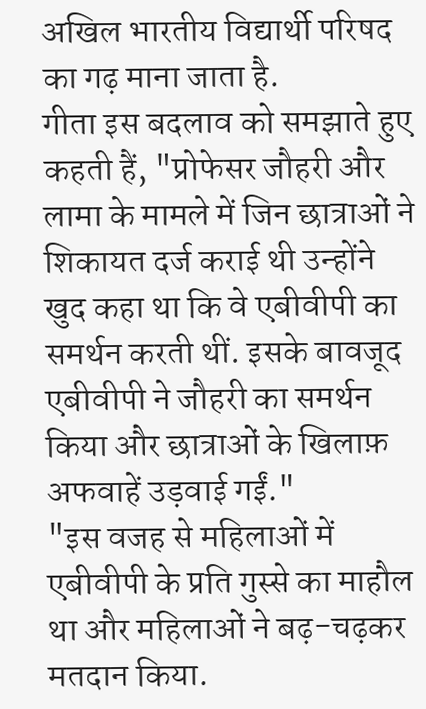अखिल भारतीय विद्यार्थी परिषद का गढ़ माना जाता है.
गीता इस बदलाव को समझाते हुए कहती हैं, "प्रोफेसर जौहरी और लामा के मामले में जिन छात्राओं ने शिकायत दर्ज कराई थी उन्होंने खुद कहा था कि वे एबीवीपी का समर्थन करती थीं. इसके बावजूद एबीवीपी ने जौहरी का समर्थन किया और छात्राओं के खिलाफ़ अफवाहें उड़वाई गईं."
"इस वजह से महिलाओं में एबीवीपी के प्रति गुस्से का माहौल था और महिलाओं ने बढ़-चढ़कर मतदान किया.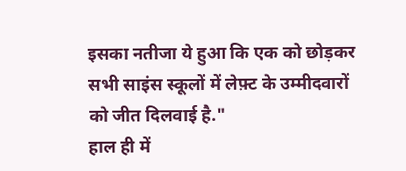इसका नतीजा ये हुआ कि एक को छोड़कर सभी साइंस स्कूलों में लेफ़्ट के उम्मीदवारों को जीत दिलवाई है."
हाल ही में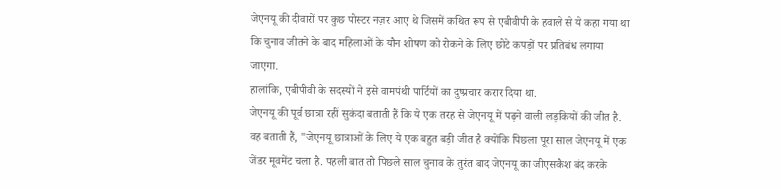जेएनयू की दीवारों पर कुछ पोस्टर नज़र आए थे जिसमें कथित रूप से एबीवीपी के हवाले से ये कहा गया था कि चुनाव जीतने के बाद महिलाओं के यौन शोषण को रोकने के लिए छोटे कपड़ों पर प्रतिबंध लगाया जाएगा.
हालांकि, एबीपीवी के सदस्यों ने इसे वामपंथी पार्टियों का दुष्प्रचार करार दिया था.
जेएनयू की पूर्व छात्रा रहीं सुकंदा बताती हैं कि ये एक तरह से जेएनयू में पढ़ने वाली लड़कियों की जीत है.
वह बताती हैं, "जेएनयू छात्राओं के लिए ये एक बहुत बड़ी जीत है क्योंकि पिछला पूरा साल जेएनयू में एक जेंडर मूवमेंट चला है. पहली बात तो पिछले साल चुनाव के तुरंत बाद जेएनयू का जीएसकैश बंद करके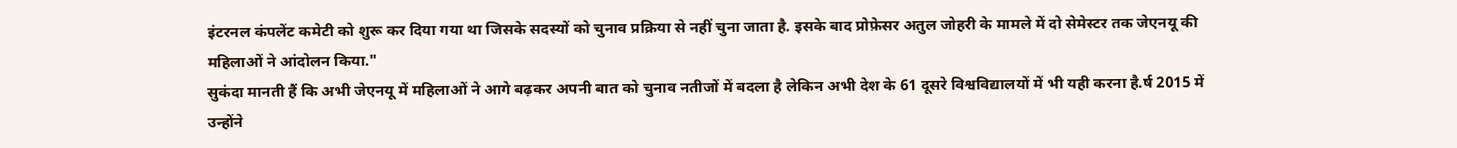इंटरनल कंपलेंट कमेटी को शुरू कर दिया गया था जिसके सदस्यों को चुनाव प्रक्रिया से नहीं चुना जाता है. इसके बाद प्रोफ़ेसर अतुल जोहरी के मामले में दो सेमेस्टर तक जेएनयू की महिलाओं ने आंदोलन किया."
सुकंदा मानती हैं कि अभी जेएनयू में महिलाओं ने आगे बढ़कर अपनी बात को चुनाव नतीजों में बदला है लेकिन अभी देश के 61 दूसरे विश्वविद्यालयों में भी यही करना है.र्ष 2015 में उन्होंने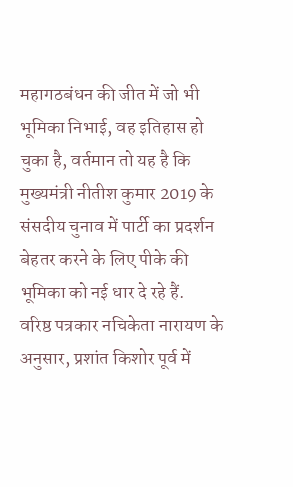महागठबंधन की जीत में जो भी भूमिका निभाई, वह इतिहास हो चुका है, वर्तमान तो यह है कि मुख्यमंत्री नीतीश कुमार 2019 के संसदीय चुनाव में पार्टी का प्रदर्शन बेहतर करने के लिए पीके की भूमिका को नई धार दे रहे हैं.
वरिष्ठ पत्रकार नचिकेता नारायण के अनुसार, प्रशांत किशोर पूर्व में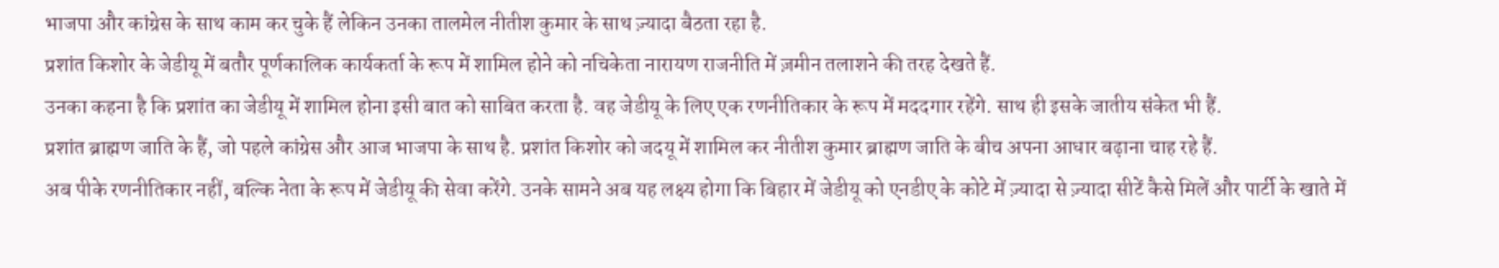भाजपा और कांग्रेस के साथ काम कर चुके हैं लेकिन उनका तालमेल नीतीश कुमार के साथ ज़्यादा बैठता रहा है.
प्रशांत किशोर के जेडीयू में बतौर पूर्णकालिक कार्यकर्ता के रूप में शामिल होने को नचिकेता नारायण राजनीति में ज़मीन तलाशने की तरह देखते हैं.
उनका कहना है कि प्रशांत का जेडीयू में शामिल होना इसी बात को साबित करता है. वह जेडीयू के लिए एक रणनीतिकार के रूप में मददगार रहेंगे. साथ ही इसके जातीय संकेत भी हैं.
प्रशांत ब्राह्मण जाति के हैं, जो पहले कांग्रेस और आज भाजपा के साथ है. प्रशांत किशोर को जदयू में शामिल कर नीतीश कुमार ब्राह्मण जाति के बीच अपना आधार बढ़ाना चाह रहे हैं.
अब पीके रणनीतिकार नहीं, बल्कि नेता के रूप में जेडीयू की सेवा करेंगे. उनके सामने अब यह लक्ष्य होगा कि बिहार में जेडीयू को एनडीए के कोटे में ज़्यादा से ज़्यादा सीटें कैसे मिलें और पार्टी के खाते में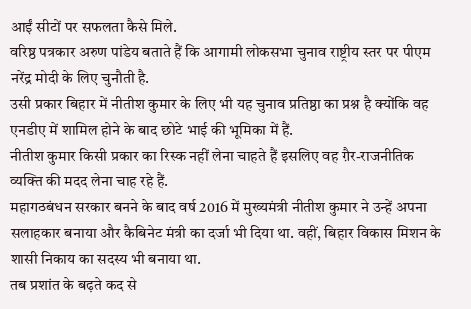आईं सीटों पर सफलता कैसे मिले.
वरिष्ठ पत्रकार अरुण पांडेय बताते हैं कि आगामी लोकसभा चुनाव राष्ट्रीय स्तर पर पीएम नरेंद्र मोदी के लिए चुनौती है.
उसी प्रकार बिहार में नीतीश कुमार के लिए भी यह चुनाव प्रतिष्ठा का प्रश्न है क्योंकि वह एनडीए में शामिल होने के बाद छोटे भाई की भूमिका में हैं.
नीतीश कुमार किसी प्रकार का रिस्क नहीं लेना चाहते हैं इसलिए वह ग़ैर-राजनीतिक व्यक्ति की मदद लेना चाह रहे हैं.
महागठबंधन सरकार बनने के बाद वर्ष 2016 में मुख्यमंत्री नीतीश कुमार ने उन्हें अपना सलाहकार बनाया और कैबिनेट मंत्री का दर्जा भी दिया था. वहीं, बिहार विकास मिशन के शासी निकाय का सदस्य भी बनाया था.
तब प्रशांत के बढ़ते कद से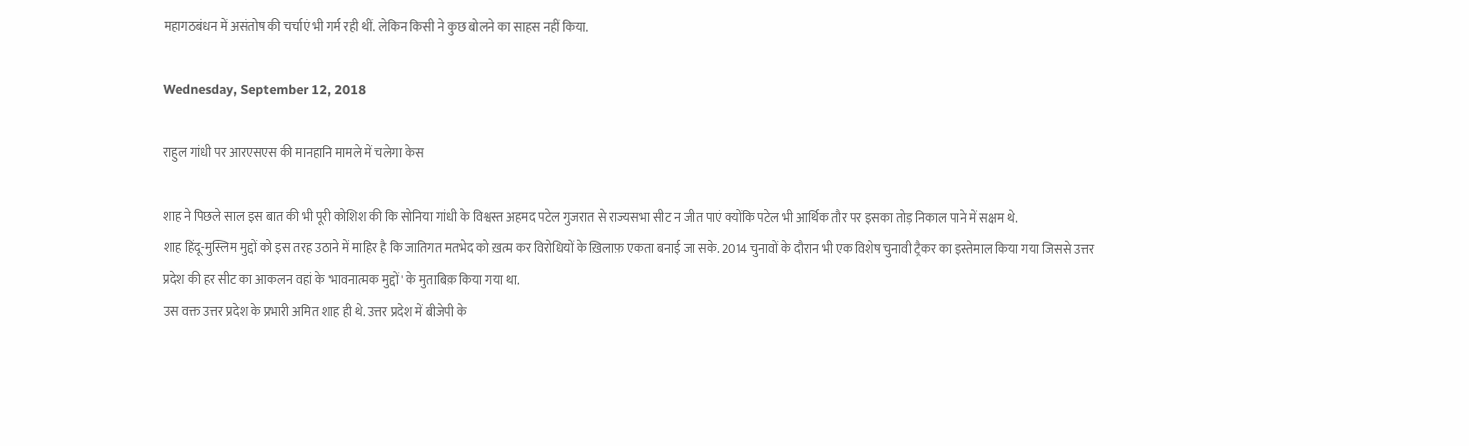महागठबंधन में असंतोष की चर्चाएं भी गर्म रही थीं. लेकिन किसी ने कुछ बोलने का साहस नहीं किया.

Wednesday, September 12, 2018

राहुल गांधी पर आरएसएस की मानहानि मामले में चलेगा केस

शाह ने पिछले साल इस बात की भी पूरी कोशिश की कि सोनिया गांधी के विश्वस्त अहमद पटेल गुजरात से राज्यसभा सीट न जीत पाएं क्योंकि पटेल भी आर्थिक तौर पर इसका तोड़ निकाल पाने में सक्षम थे.
शाह हिंदू-मुस्लिम मुद्दों को इस तरह उठाने में माहिर है कि जातिगत मतभेद को ख़त्म कर विरोधियों के ख़िलाफ़ एकता बनाई जा सके. 2014 चुनावों के दौरान भी एक विशेष चुनावी ट्रैकर का इस्तेमाल किया गया जिससे उत्तर प्रदेश की हर सीट का आकलन वहां के 'भावनात्मक मुद्दों' के मुताबिक़ किया गया था.
उस वक्त उत्तर प्रदेश के प्रभारी अमित शाह ही थे. उत्तर प्रदेश में बीजेपी के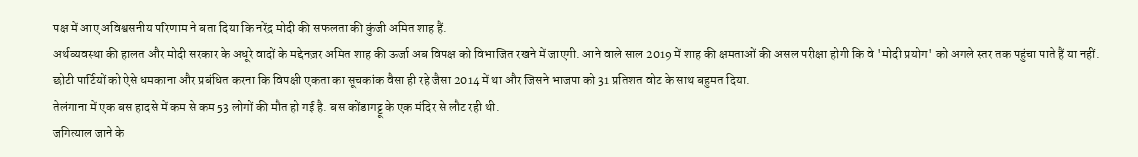पक्ष में आए अविश्वसनीय परिणाम ने बता दिया कि नरेंद्र मोदी की सफलता की कुंजी अमित शाह हैं.
अर्थव्यवस्था की हालत और मोदी सरकार के अधूरे वादों के मद्देनज़र अमित शाह की ऊर्जा अब विपक्ष को विभाजित रखने में जाएगी. आने वाले साल 2019 में शाह की क्षमताओं की असल परीक्षा होगी कि वे 'मोदी प्रयोग' को अगले स्तर तक पहुंचा पाते हैं या नहीं.
छोटी पार्टियों को ऐसे धमकाना और प्रबंधित करना कि विपक्षी एकता का सूचकांक वैसा ही रहे जैसा 2014 में था और जिसने भाजपा को 31 प्रतिशत वोट के साथ बहुमत दिया.
तेलंगाना में एक बस हादसे में कम से कम 53 लोगों की मौत हो गई है. बस कोंडागट्टू के एक मंदिर से लौट रही थी.
जगित्याल जाने के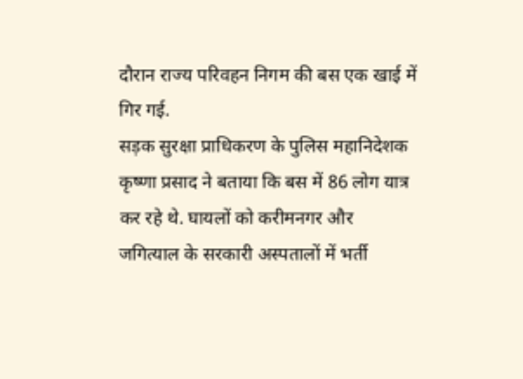दौरान राज्य परिवहन निगम की बस एक खाई में गिर गई.
सड़क सुरक्षा प्राधिकरण के पुलिस महानिदेशक कृष्णा प्रसाद ने बताया कि बस में 86 लोग यात्र कर रहे थे. घायलों को करीमनगर और जगित्याल के सरकारी अस्पतालों में भर्ती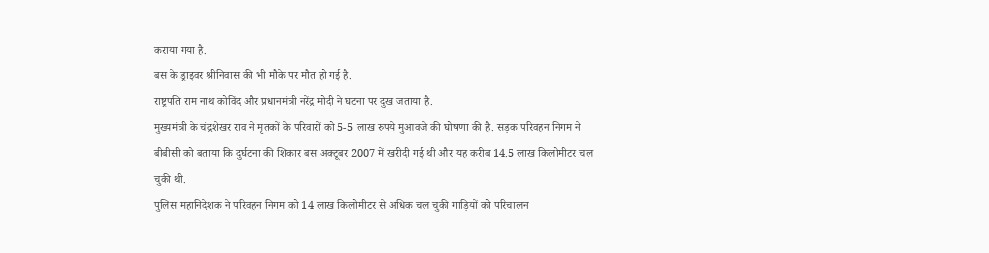कराया गया है.
बस के ड्राइवर श्रीनिवास की भी मौके पर मौत हो गई है.
राष्ट्रपति राम नाथ कोविंद और प्रधानमंत्री नरेंद्र मोदी ने घटना पर दुख जताया है.
मुख्यमंत्री के चंद्रशेखर राव ने मृतकों के परिवारों को 5-5 लाख रुपये मुआवजे की घोषणा की है. सड़क परिवहन निगम ने बीबीसी को बताया कि दुर्घटना की शिकार बस अक्टूबर 2007 में खरीदी गई थी और यह करीब 14.5 लाख किलोमीटर चल चुकी थी.
पुलिस महानिदेशक ने परिवहन निगम को 14 लाख किलोमीटर से अधिक चल चुकी गाड़ियों को परिचालन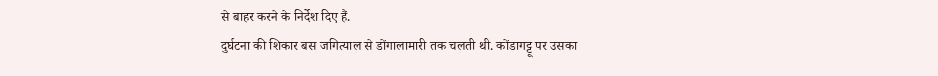से बाहर करने के निर्देश दिए हैं.
दुर्घटना की शिकार बस जगित्याल से डोंगालामारी तक चलती थी. कोंडागट्टू पर उसका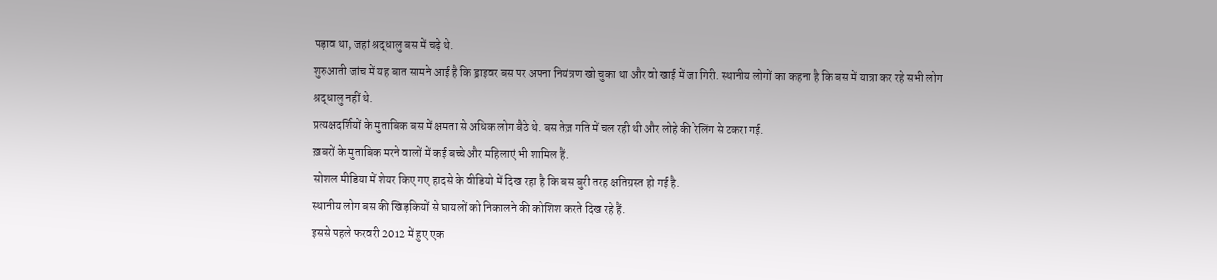पड़ाव था, जहां श्रद्धालु बस में चढ़े थे.
शुरुआती जांच में यह बात सामने आई है कि ड्राइवर बस पर अपना नियंत्रण खो चुका था और वो खाई में जा गिरी. स्थानीय लोगों का कहना है कि बस में यात्रा कर रहे सभी लोग श्रद्धालु नहीं थे.
प्रत्यक्षदर्शियों के मुताबिक बस में क्षमता से अधिक लोग बैठे थे. बस तेज़ गति में चल रही थी और लोहे की रेलिंग से टकरा गई.
ख़बरों के मुताबिक मरने वालों में कई बच्चे और महिलाएं भी शामिल हैं.
सोशल मीडिया में शेयर किए गए हादसे के वीडियो में दिख रहा है कि बस बुरी तरह क्षतिग्रस्त हो गई है.
स्थानीय लोग बस की खिड़कियों से घायलों को निकालने की कोशिश करते दिख रहे हैं.
इससे पहले फरवरी 2012 में हुए एक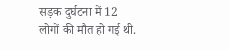सड़क दुर्घटना में 12 लोगों की मौत हो गई थी.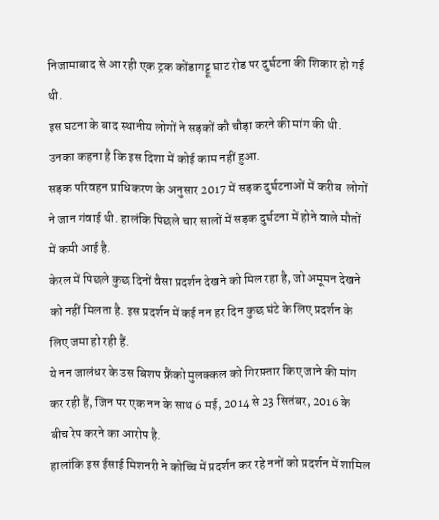निजामाबाद से आ रही एक ट्रक कोंडागट्टू घाट रोड पर दुर्घटना की शिकार हो गई थी.
इस घटना के बाद स्थानीय लोगों ने सड़कों कौ चौड़ा करने की मांग की थी. उनका कहना है कि इस दिशा में कोई काम नहीं हुआ.
सड़क परिवहन प्राधिकरण के अनुसार 2017 में सड़क दुर्घटनाओं में करीब  लोगों ने जान गंवाई थी. हालंकि पिछले चार सालों में सड़क दुर्घटना में होने वाले मौतों में कमी आई है.
केरल में पिछले कुछ दिनों वैसा प्रदर्शन देखने को मिल रहा है, जो अमूमन देखने को नहीं मिलता है. इस प्रदर्शन में कई नन हर दिन कुछ घंटे के लिए प्रदर्शन के लिए जमा हो रही हैं.
ये नन जालंधर के उस बिशप फ्रैंको मुलक्कल को गिरफ़्तार किए जाने की मांग कर रही हैं, जिन पर एक नन के साथ 6 मई, 2014 से 23 सितंबर, 2016 के बीच रेप करने का आरोप है.
हालांकि इस ईसाई मिशनरी ने कोच्चि में प्रदर्शन कर रहे ननों को प्रदर्शन में शामिल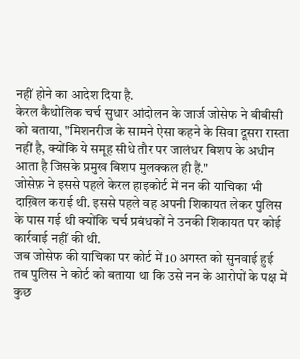नहीं होने का आदेश दिया है.
केरल कैथोलिक चर्च सुधार आंदोलन के जार्ज जोसेफ ने बीबीसी को बताया, "मिशनरीज के सामने ऐसा कहने के सिवा दूसरा रास्ता नहीं है, क्योंकि ये समूह सीधे तौर पर जालंधर बिशप के अधीन आता है जिसके प्रमुख बिशप मुलक्कल ही हैं."
जोसेफ़ ने इससे पहले केरल हाइकोर्ट में नन की याचिका भी दाख़िल कराई थी. इससे पहले वह अपनी शिकायत लेकर पुलिस के पास गई थी क्योंकि चर्च प्रबंधकों ने उनकी शिकायत पर कोई कार्रवाई नहीं की थी.
जब जोसेफ की याचिका पर कोर्ट में 10 अगस्त को सुनवाई हुई तब पुलिस ने कोर्ट को बताया था कि उसे नन के आरोपों के पक्ष में कुछ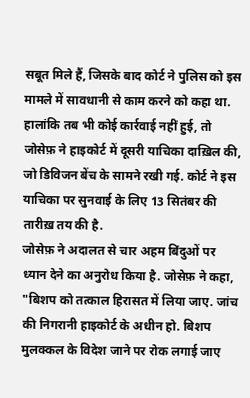सबूत मिले हैं, जिसके बाद कोर्ट ने पुलिस को इस मामले में सावधानी से काम करने को कहा था.
हालांकि तब भी कोई कार्रवाई नहीं हुई, तो जोसेफ़ ने हाइकोर्ट में दूसरी याचिका दाख़िल की, जो डिविजन बेंच के सामने रखी गई. कोर्ट ने इस याचिका पर सुनवाई के लिए 13 सितंबर की तारीख़ तय की है.
जोसेफ़ ने अदालत से चार अहम बिंदुओं पर ध्यान देने का अनुरोध किया है. जोसेफ़ ने कहा, "बिशप को तत्काल हिरासत में लिया जाए. जांच की निगरानी हाइकोर्ट के अधीन हो. बिशप मुलक्कल के विदेश जाने पर रोक लगाई जाए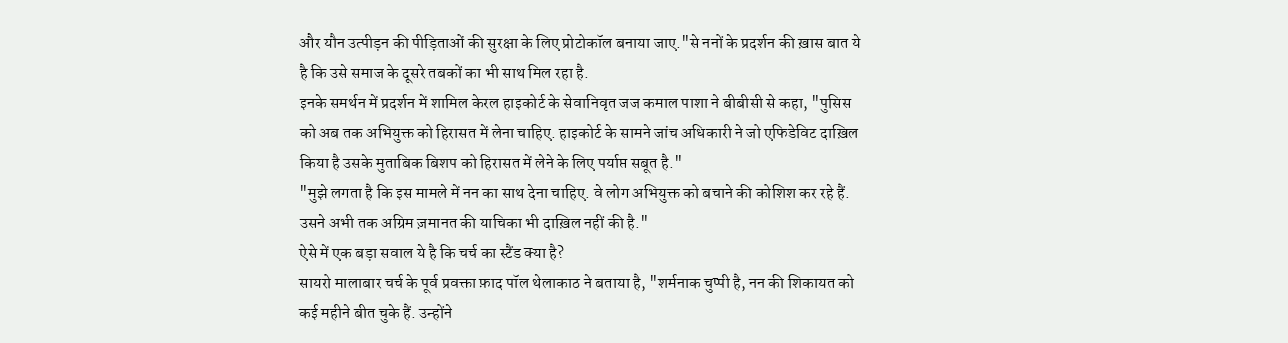और यौन उत्पीड़न की पीड़िताओं की सुरक्षा के लिए प्रोटोकॉल बनाया जाए."से ननों के प्रदर्शन की ख़ास बात ये है कि उसे समाज के दूसरे तबकों का भी साथ मिल रहा है.
इनके समर्थन में प्रदर्शन में शामिल केरल हाइकोर्ट के सेवानिवृत जज कमाल पाशा ने बीबीसी से कहा, "पुसिस को अब तक अभियुक्त को हिरासत में लेना चाहिए. हाइकोर्ट के सामने जांच अधिकारी ने जो एफिडेविट दाख़िल किया है उसके मुताबिक बिशप को हिरासत में लेने के लिए पर्याप्त सबूत है."
"मुझे लगता है कि इस मामले में नन का साथ देना चाहिए. वे लोग अभियुक्त को बचाने की कोशिश कर रहे हैं. उसने अभी तक अग्रिम ज़मानत की याचिका भी दाख़िल नहीं की है."
ऐसे में एक बड़ा सवाल ये है कि चर्च का स्टैंड क्या है?
सायरो मालाबार चर्च के पूर्व प्रवक्ता फ़ाद पॉल थेलाकाठ ने बताया है, "शर्मनाक चुप्पी है, नन की शिकायत को कई महीने बीत चुके हैं. उन्होंने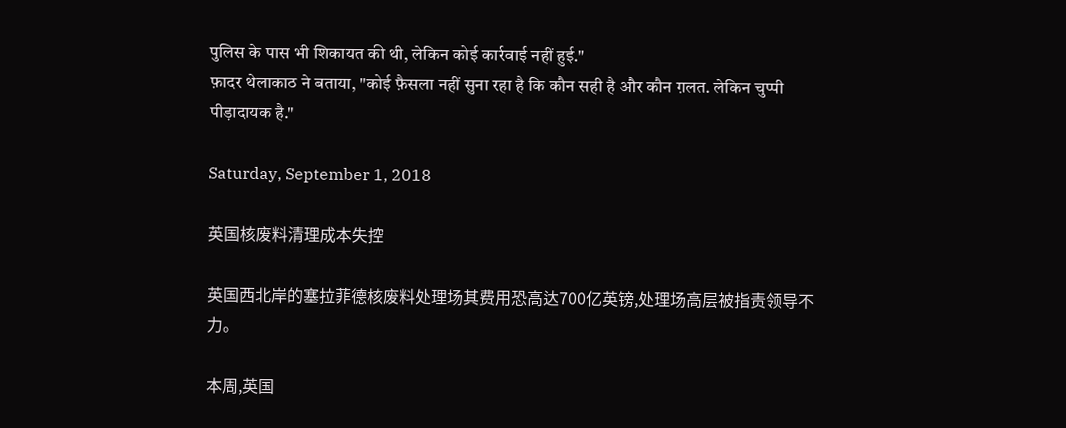पुलिस के पास भी शिकायत की थी, लेकिन कोई कार्रवाई नहीं हुई."
फ़ादर थेलाकाठ ने बताया, "कोई फ़ैसला नहीं सुना रहा है कि कौन सही है और कौन ग़लत. लेकिन चुप्पी पीड़ादायक है."

Saturday, September 1, 2018

英国核废料清理成本失控

英国西北岸的塞拉菲德核废料处理场其费用恐高达700亿英镑,处理场高层被指责领导不力。

本周,英国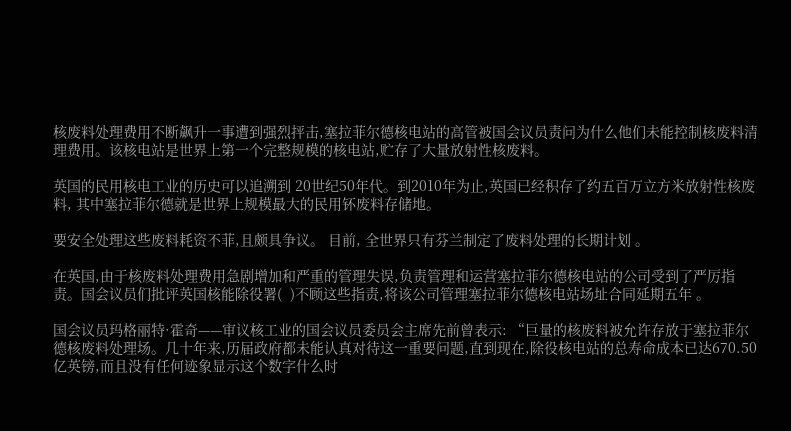核废料处理费用不断飙升一事遭到强烈抨击,塞拉菲尔德核电站的高管被国会议员责问为什么他们未能控制核废料清理费用。该核电站是世界上第一个完整规模的核电站,贮存了大量放射性核废料。

英国的民用核电工业的历史可以追溯到 20世纪50年代。到2010年为止,英国已经积存了约五百万立方米放射性核废料, 其中塞拉菲尔德就是世界上规模最大的民用钚废料存储地。

要安全处理这些废料耗资不菲,且颇具争议。 目前, 全世界只有芬兰制定了废料处理的长期计划 。

在英国,由于核废料处理费用急剧增加和严重的管理失误,负责管理和运营塞拉菲尔德核电站的公司受到了严厉指责。国会议员们批评英国核能除役署(  )不顾这些指责,将该公司管理塞拉菲尔德核电站场址合同延期五年 。

国会议员玛格丽特·霍奇——审议核工业的国会议员委员会主席先前曾表示: “巨量的核废料被允许存放于塞拉菲尔德核废料处理场。几十年来,历届政府都未能认真对待这一重要问题,直到现在,除役核电站的总寿命成本已达670.50亿英镑,而且没有任何迹象显示这个数字什么时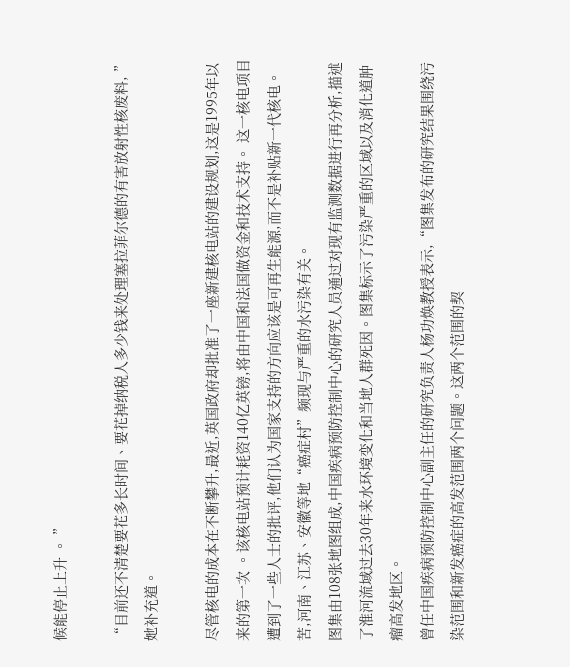候能停止上升 。 ”

“目前还不清楚要花多长时间、要花掉纳税人多少钱来处理塞拉菲尔德的有害放射性核废料, ”她补充道。

尽管核电的成本在不断攀升,最近,英国政府却批准了一座新建核电站的建设规划,这是1995年以来的第一次 。该核电站预计耗资140亿英镑,将由中国和法国做资金和技术支持。 这一核电项目遭到了一些人士的批评,他们认为国家支持的方向应该是可再生能源,而不是补贴新一代核电。苦,河南、江苏、安徽等地“癌症村”频现与严重的水污染有关。
图集由108张地图组成,中国疾病预防控制中心的研究人员通过对现有监测数据进行再分析,描述了淮河流域过去30年来水环境变化和当地人群死因。图集标示了污染严重的区域以及消化道肿瘤高发地区。
曾任中国疾病预防控制中心副主任的研究负责人杨功焕教授表示,“图集发布的研究结果围绕污染范围和新发癌症的高发范围两个问题。这两个范围的契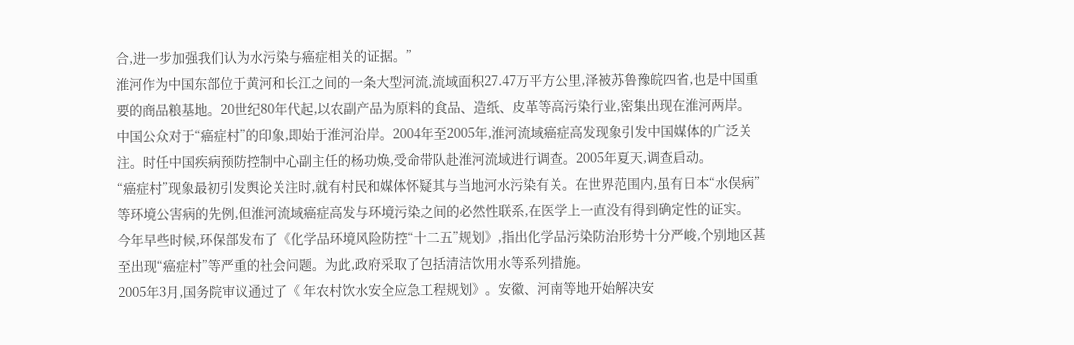合,进一步加强我们认为水污染与癌症相关的证据。”
淮河作为中国东部位于黄河和长江之间的一条大型河流,流域面积27.47万平方公里,泽被苏鲁豫皖四省,也是中国重要的商品粮基地。20世纪80年代起,以农副产品为原料的食品、造纸、皮革等高污染行业,密集出现在淮河两岸。
中国公众对于“癌症村”的印象,即始于淮河沿岸。2004年至2005年,淮河流域癌症高发现象引发中国媒体的广泛关注。时任中国疾病预防控制中心副主任的杨功焕,受命带队赴淮河流域进行调查。2005年夏天,调查启动。
“癌症村”现象最初引发舆论关注时,就有村民和媒体怀疑其与当地河水污染有关。在世界范围内,虽有日本“水俣病”等环境公害病的先例,但淮河流域癌症高发与环境污染之间的必然性联系,在医学上一直没有得到确定性的证实。
今年早些时候,环保部发布了《化学品环境风险防控“十二五”规划》,指出化学品污染防治形势十分严峻,个别地区甚至出现“癌症村”等严重的社会问题。为此,政府采取了包括清洁饮用水等系列措施。
2005年3月,国务院审议通过了《 年农村饮水安全应急工程规划》。安徽、河南等地开始解决安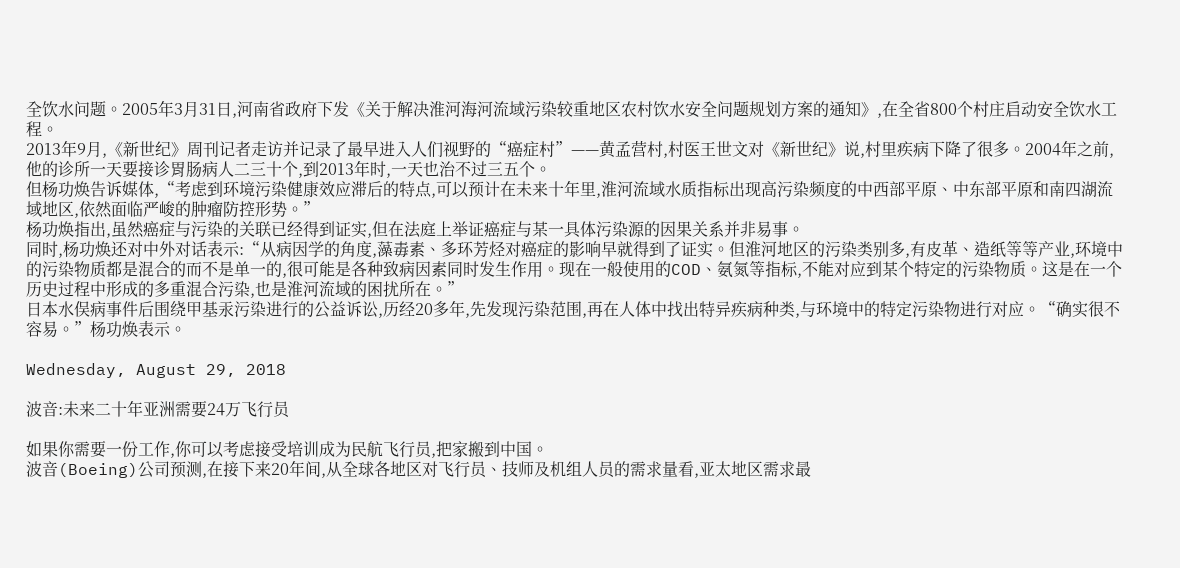全饮水问题。2005年3月31日,河南省政府下发《关于解决淮河海河流域污染较重地区农村饮水安全问题规划方案的通知》,在全省800个村庄启动安全饮水工程。
2013年9月,《新世纪》周刊记者走访并记录了最早进入人们视野的“癌症村”——黄孟营村,村医王世文对《新世纪》说,村里疾病下降了很多。2004年之前,他的诊所一天要接诊胃肠病人二三十个,到2013年时,一天也治不过三五个。
但杨功焕告诉媒体,“考虑到环境污染健康效应滞后的特点,可以预计在未来十年里,淮河流域水质指标出现高污染频度的中西部平原、中东部平原和南四湖流域地区,依然面临严峻的肿瘤防控形势。”
杨功焕指出,虽然癌症与污染的关联已经得到证实,但在法庭上举证癌症与某一具体污染源的因果关系并非易事。
同时,杨功焕还对中外对话表示:“从病因学的角度,藻毒素、多环芳烃对癌症的影响早就得到了证实。但淮河地区的污染类别多,有皮革、造纸等等产业,环境中的污染物质都是混合的而不是单一的,很可能是各种致病因素同时发生作用。现在一般使用的COD、氨氮等指标,不能对应到某个特定的污染物质。这是在一个历史过程中形成的多重混合污染,也是淮河流域的困扰所在。”
日本水俣病事件后围绕甲基汞污染进行的公益诉讼,历经20多年,先发现污染范围,再在人体中找出特异疾病种类,与环境中的特定污染物进行对应。“确实很不容易。”杨功焕表示。

Wednesday, August 29, 2018

波音:未来二十年亚洲需要24万飞行员

如果你需要一份工作,你可以考虑接受培训成为民航飞行员,把家搬到中国。
波音(Boeing)公司预测,在接下来20年间,从全球各地区对飞行员、技师及机组人员的需求量看,亚太地区需求最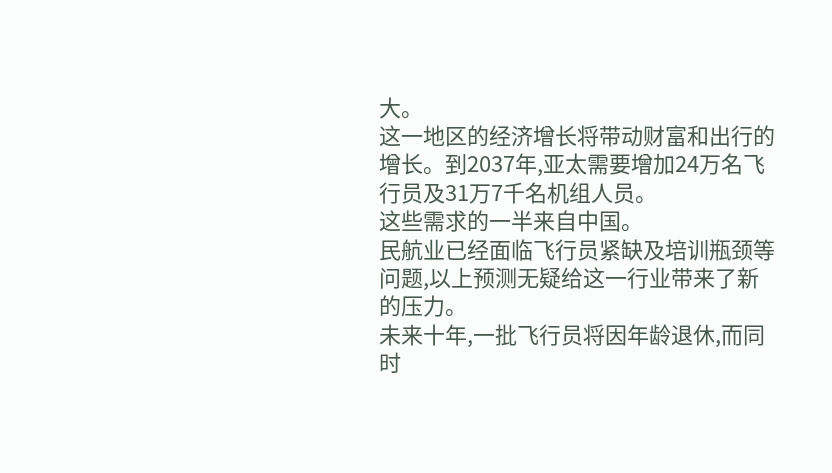大。
这一地区的经济增长将带动财富和出行的增长。到2037年,亚太需要增加24万名飞行员及31万7千名机组人员。
这些需求的一半来自中国。
民航业已经面临飞行员紧缺及培训瓶颈等问题,以上预测无疑给这一行业带来了新的压力。
未来十年,一批飞行员将因年龄退休,而同时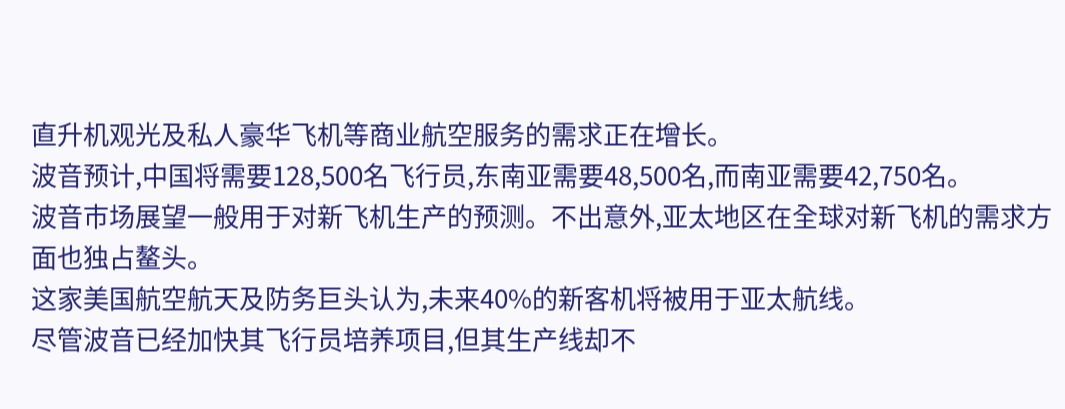直升机观光及私人豪华飞机等商业航空服务的需求正在增长。
波音预计,中国将需要128,500名飞行员,东南亚需要48,500名,而南亚需要42,750名。
波音市场展望一般用于对新飞机生产的预测。不出意外,亚太地区在全球对新飞机的需求方面也独占鳌头。
这家美国航空航天及防务巨头认为,未来40%的新客机将被用于亚太航线。
尽管波音已经加快其飞行员培养项目,但其生产线却不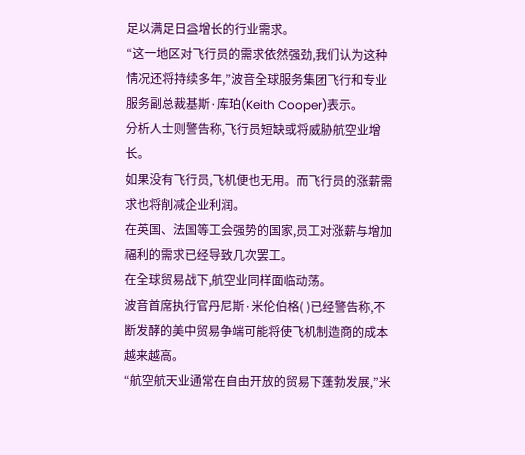足以满足日益增长的行业需求。
“这一地区对飞行员的需求依然强劲,我们认为这种情况还将持续多年,”波音全球服务集团飞行和专业服务副总裁基斯·库珀(Keith Cooper)表示。
分析人士则警告称,飞行员短缺或将威胁航空业增长。
如果没有飞行员,飞机便也无用。而飞行员的涨薪需求也将削减企业利润。
在英国、法国等工会强势的国家,员工对涨薪与增加福利的需求已经导致几次罢工。
在全球贸易战下,航空业同样面临动荡。
波音首席执行官丹尼斯·米伦伯格( )已经警告称,不断发酵的美中贸易争端可能将使飞机制造商的成本越来越高。
“航空航天业通常在自由开放的贸易下蓬勃发展,”米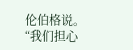伦伯格说。
“我们担心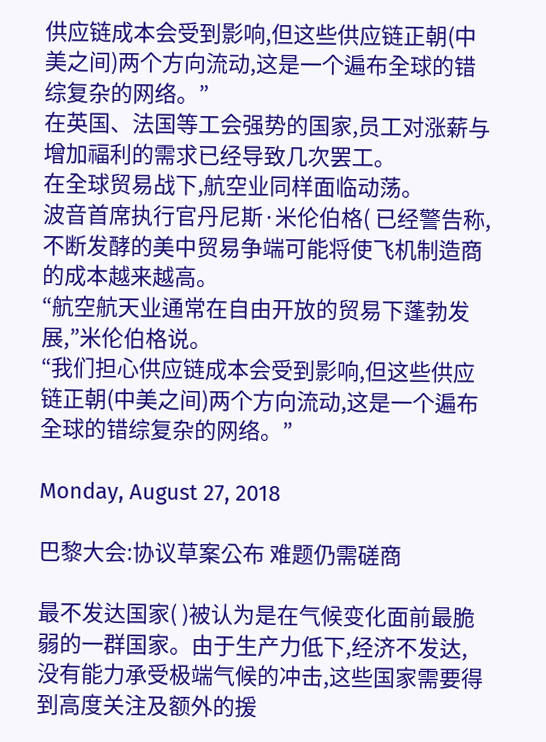供应链成本会受到影响,但这些供应链正朝(中美之间)两个方向流动,这是一个遍布全球的错综复杂的网络。”
在英国、法国等工会强势的国家,员工对涨薪与增加福利的需求已经导致几次罢工。
在全球贸易战下,航空业同样面临动荡。
波音首席执行官丹尼斯·米伦伯格( 已经警告称,不断发酵的美中贸易争端可能将使飞机制造商的成本越来越高。
“航空航天业通常在自由开放的贸易下蓬勃发展,”米伦伯格说。
“我们担心供应链成本会受到影响,但这些供应链正朝(中美之间)两个方向流动,这是一个遍布全球的错综复杂的网络。”

Monday, August 27, 2018

巴黎大会:协议草案公布 难题仍需磋商

最不发达国家( )被认为是在气候变化面前最脆弱的一群国家。由于生产力低下,经济不发达,没有能力承受极端气候的冲击,这些国家需要得到高度关注及额外的援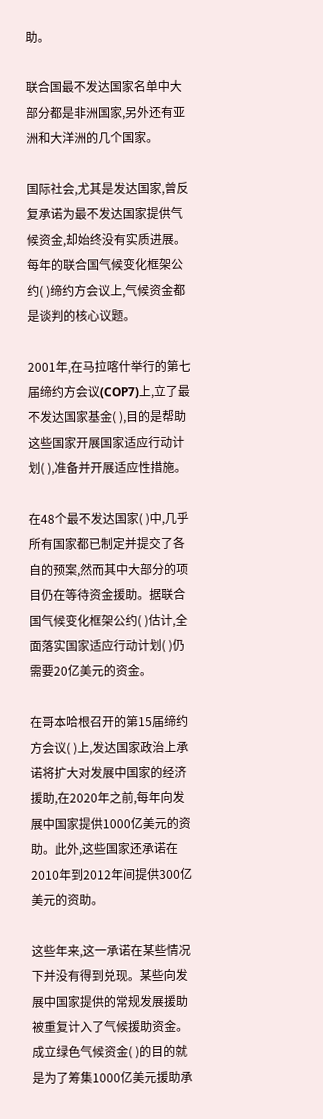助。

联合国最不发达国家名单中大部分都是非洲国家,另外还有亚洲和大洋洲的几个国家。

国际社会,尤其是发达国家,曾反复承诺为最不发达国家提供气候资金,却始终没有实质进展。每年的联合国气候变化框架公约( )缔约方会议上,气候资金都是谈判的核心议题。

2001年,在马拉喀什举行的第七届缔约方会议(COP7)上,立了最不发达国家基金( ),目的是帮助这些国家开展国家适应行动计划( ),准备并开展适应性措施。

在48个最不发达国家( )中,几乎所有国家都已制定并提交了各自的预案,然而其中大部分的项目仍在等待资金援助。据联合国气候变化框架公约( )估计,全面落实国家适应行动计划( )仍需要20亿美元的资金。

在哥本哈根召开的第15届缔约方会议( )上,发达国家政治上承诺将扩大对发展中国家的经济援助,在2020年之前,每年向发展中国家提供1000亿美元的资助。此外,这些国家还承诺在2010年到2012年间提供300亿美元的资助。

这些年来,这一承诺在某些情况下并没有得到兑现。某些向发展中国家提供的常规发展援助被重复计入了气候援助资金。成立绿色气候资金( )的目的就是为了筹集1000亿美元援助承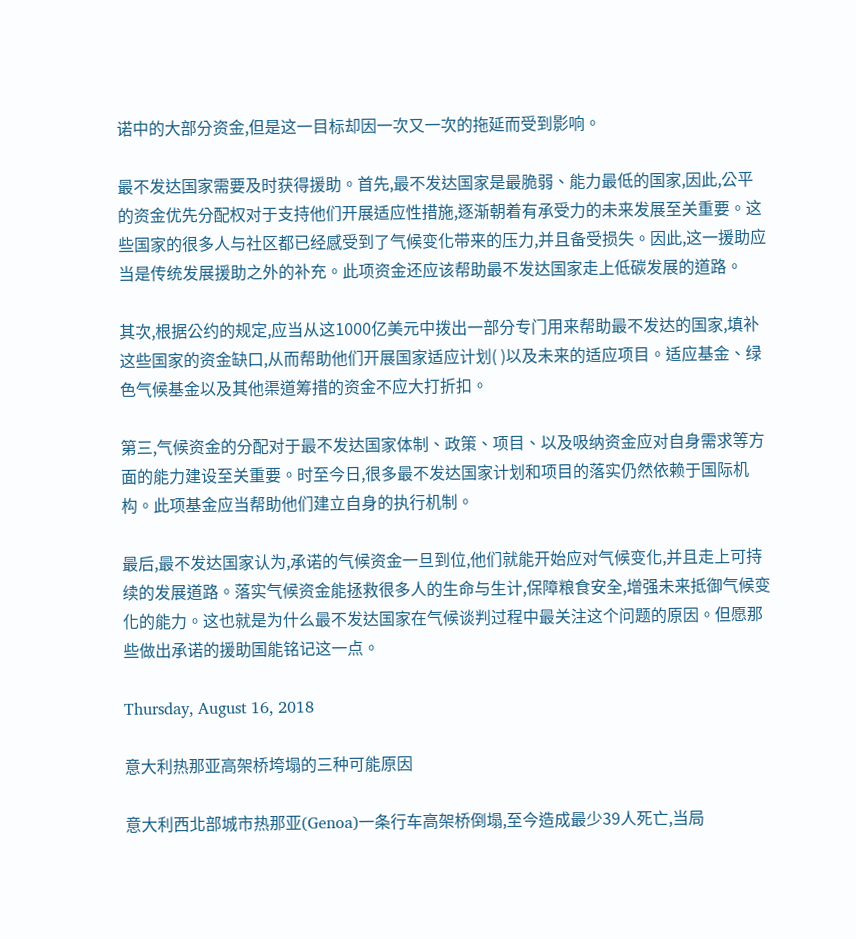诺中的大部分资金,但是这一目标却因一次又一次的拖延而受到影响。

最不发达国家需要及时获得援助。首先,最不发达国家是最脆弱、能力最低的国家,因此,公平的资金优先分配权对于支持他们开展适应性措施,逐渐朝着有承受力的未来发展至关重要。这些国家的很多人与社区都已经感受到了气候变化带来的压力,并且备受损失。因此,这一援助应当是传统发展援助之外的补充。此项资金还应该帮助最不发达国家走上低碳发展的道路。

其次,根据公约的规定,应当从这1000亿美元中拨出一部分专门用来帮助最不发达的国家,填补这些国家的资金缺口,从而帮助他们开展国家适应计划( )以及未来的适应项目。适应基金、绿色气候基金以及其他渠道筹措的资金不应大打折扣。

第三,气候资金的分配对于最不发达国家体制、政策、项目、以及吸纳资金应对自身需求等方面的能力建设至关重要。时至今日,很多最不发达国家计划和项目的落实仍然依赖于国际机构。此项基金应当帮助他们建立自身的执行机制。

最后,最不发达国家认为,承诺的气候资金一旦到位,他们就能开始应对气候变化,并且走上可持续的发展道路。落实气候资金能拯救很多人的生命与生计,保障粮食安全,增强未来抵御气候变化的能力。这也就是为什么最不发达国家在气候谈判过程中最关注这个问题的原因。但愿那些做出承诺的援助国能铭记这一点。

Thursday, August 16, 2018

意大利热那亚高架桥垮塌的三种可能原因

意大利西北部城市热那亚(Genoa)一条行车高架桥倒塌,至今造成最少39人死亡,当局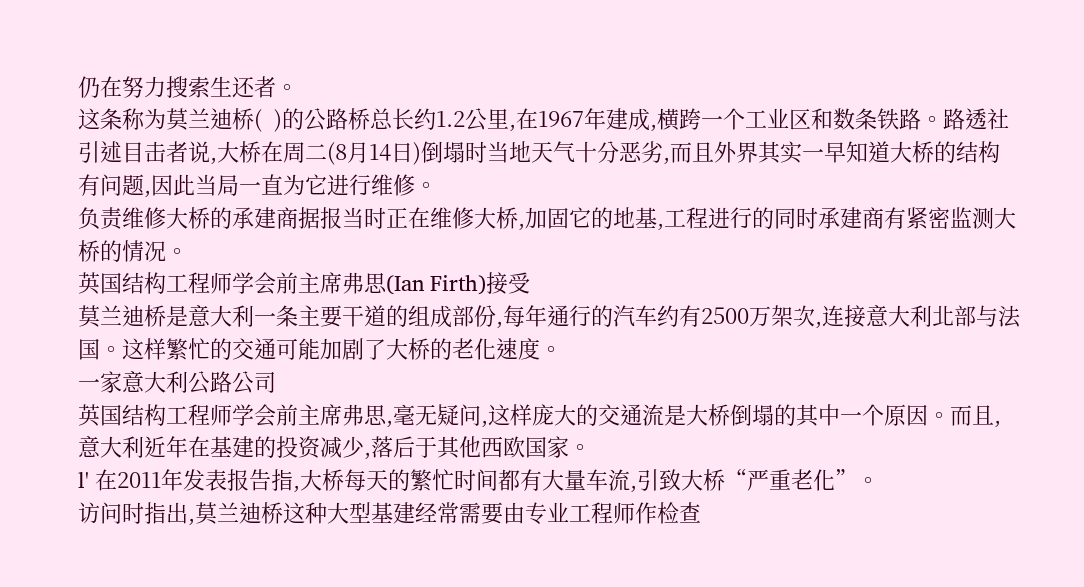仍在努力搜索生还者。
这条称为莫兰迪桥(  )的公路桥总长约1.2公里,在1967年建成,横跨一个工业区和数条铁路。路透社引述目击者说,大桥在周二(8月14日)倒塌时当地天气十分恶劣,而且外界其实一早知道大桥的结构有问题,因此当局一直为它进行维修。
负责维修大桥的承建商据报当时正在维修大桥,加固它的地基,工程进行的同时承建商有紧密监测大桥的情况。
英国结构工程师学会前主席弗思(Ian Firth)接受
莫兰迪桥是意大利一条主要干道的组成部份,每年通行的汽车约有2500万架次,连接意大利北部与法国。这样繁忙的交通可能加剧了大桥的老化速度。
一家意大利公路公司
英国结构工程师学会前主席弗思,毫无疑问,这样庞大的交通流是大桥倒塌的其中一个原因。而且,意大利近年在基建的投资减少,落后于其他西欧国家。
l' 在2011年发表报告指,大桥每天的繁忙时间都有大量车流,引致大桥“严重老化”。
访问时指出,莫兰迪桥这种大型基建经常需要由专业工程师作检查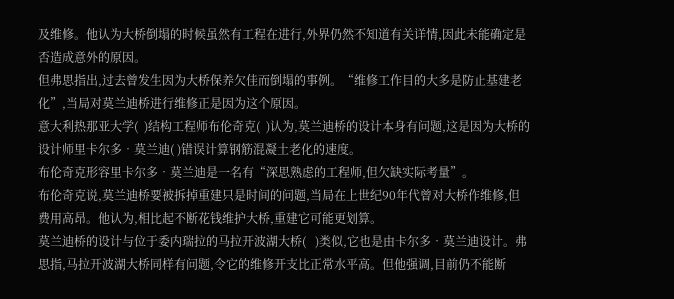及维修。他认为大桥倒塌的时候虽然有工程在进行,外界仍然不知道有关详情,因此未能确定是否造成意外的原因。
但弗思指出,过去曾发生因为大桥保养欠佳而倒塌的事例。“维修工作目的大多是防止基建老化”,当局对莫兰迪桥进行维修正是因为这个原因。
意大利热那亚大学(  )结构工程师布伦奇克(  )认为,莫兰迪桥的设计本身有问题,这是因为大桥的设计师里卡尔多‧莫兰迪( )错误计算钢筋混凝土老化的速度。
布伦奇克形容里卡尔多‧莫兰迪是一名有“深思熟虑的工程师,但欠缺实际考量”。
布伦奇克说,莫兰迪桥要被拆掉重建只是时间的问题,当局在上世纪90年代曾对大桥作维修,但费用高昂。他认为,相比起不断花钱维护大桥,重建它可能更划算。
莫兰迪桥的设计与位于委内瑞拉的马拉开波湖大桥(   )类似,它也是由卡尔多‧莫兰迪设计。弗思指,马拉开波湖大桥同样有问题,令它的维修开支比正常水平高。但他强调,目前仍不能断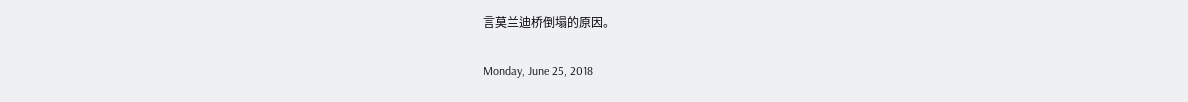言莫兰迪桥倒塌的原因。

Monday, June 25, 2018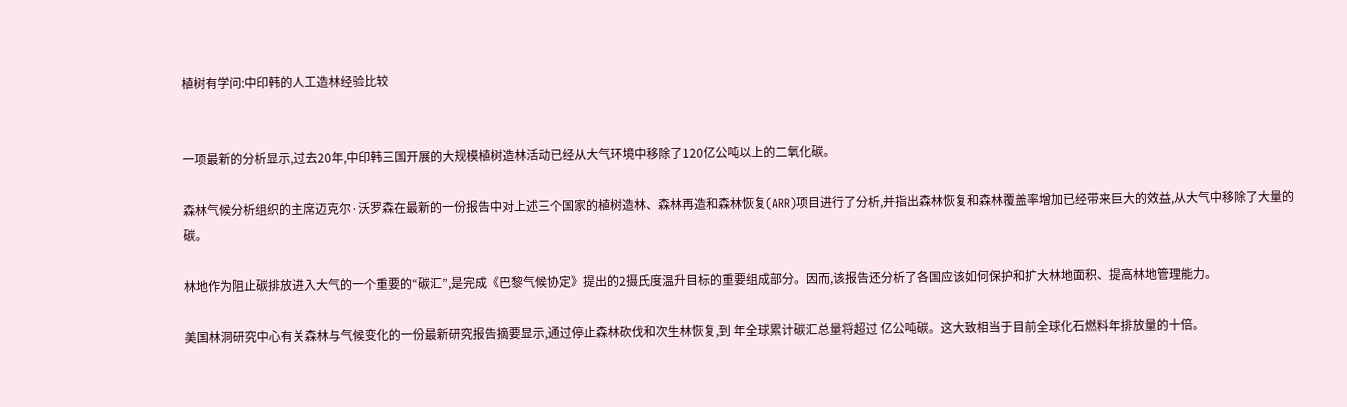植树有学问:中印韩的人工造林经验比较


一项最新的分析显示,过去20年,中印韩三国开展的大规模植树造林活动已经从大气环境中移除了120亿公吨以上的二氧化碳。

森林气候分析组织的主席迈克尔·沃罗森在最新的一份报告中对上述三个国家的植树造林、森林再造和森林恢复(ARR)项目进行了分析,并指出森林恢复和森林覆盖率增加已经带来巨大的效益,从大气中移除了大量的碳。

林地作为阻止碳排放进入大气的一个重要的“碳汇”,是完成《巴黎气候协定》提出的2摄氏度温升目标的重要组成部分。因而,该报告还分析了各国应该如何保护和扩大林地面积、提高林地管理能力。

美国林洞研究中心有关森林与气候变化的一份最新研究报告摘要显示,通过停止森林砍伐和次生林恢复,到 年全球累计碳汇总量将超过 亿公吨碳。这大致相当于目前全球化石燃料年排放量的十倍。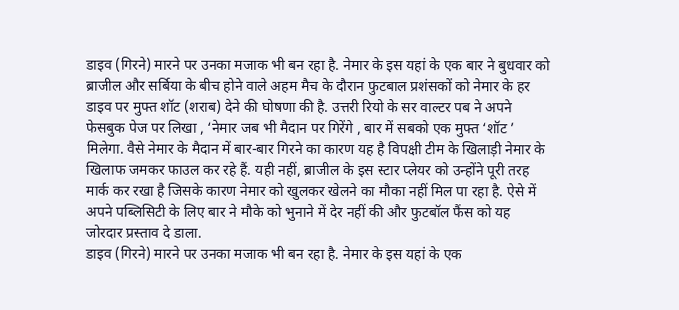डाइव (गिरने) मारने पर उनका मजाक भी बन रहा है. नेमार के इस यहां के एक बार ने बुधवार को ब्राजील और सर्बिया के बीच होने वाले अहम मैच के दौरान फुटबाल प्रशंसकों को नेमार के हर डाइव पर मुफ्त शॉट (शराब) देने की घोषणा की है. उत्तरी रियो के सर वाल्टर पब ने अपने फेसबुक पेज पर लिखा , ‘नेमार जब भी मैदान पर गिरेंगे , बार में सबको एक मुफ्त ‘शॉट ’ मिलेगा. वैसे नेमार के मैदान में बार-बार गिरने का कारण यह है विपक्षी टीम के खिलाड़ी नेमार के खिलाफ जमकर फाउल कर रहे हैं. यही नहीं, ब्राजील के इस स्‍टार प्‍लेयर को उन्‍होंने पूरी तरह मार्क कर रखा है जिसके कारण नेमार को खुलकर खेलने का मौका नहीं मिल पा रहा है. ऐसे में अपने पब्लिसिटी के लिए बार ने मौके को भुनाने में देर नहीं की और फुटबॉल फैंस को यह जोरदार प्रस्‍ताव दे डाला.
डाइव (गिरने) मारने पर उनका मजाक भी बन रहा है. नेमार के इस यहां के एक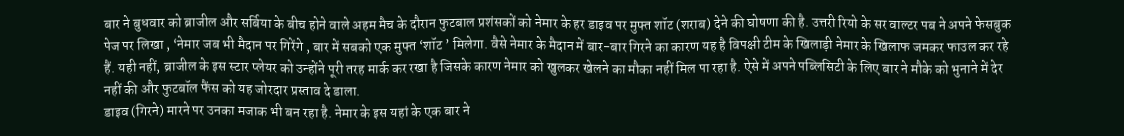बार ने बुधवार को ब्राजील और सर्बिया के बीच होने वाले अहम मैच के दौरान फुटबाल प्रशंसकों को नेमार के हर डाइव पर मुफ्त शॉट (शराब) देने की घोषणा की है. उत्तरी रियो के सर वाल्टर पब ने अपने फेसबुक पेज पर लिखा , ‘नेमार जब भी मैदान पर गिरेंगे , बार में सबको एक मुफ्त ‘शॉट ’ मिलेगा. वैसे नेमार के मैदान में बार-बार गिरने का कारण यह है विपक्षी टीम के खिलाड़ी नेमार के खिलाफ जमकर फाउल कर रहे हैं. यही नहीं, ब्राजील के इस स्‍टार प्‍लेयर को उन्‍होंने पूरी तरह मार्क कर रखा है जिसके कारण नेमार को खुलकर खेलने का मौका नहीं मिल पा रहा है. ऐसे में अपने पब्लिसिटी के लिए बार ने मौके को भुनाने में देर नहीं की और फुटबॉल फैंस को यह जोरदार प्रस्‍ताव दे डाला.
डाइव (गिरने) मारने पर उनका मजाक भी बन रहा है. नेमार के इस यहां के एक बार ने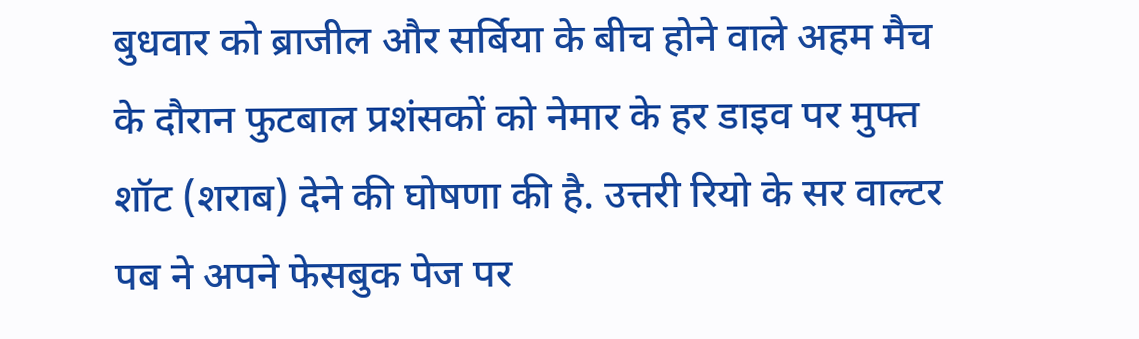बुधवार को ब्राजील और सर्बिया के बीच होने वाले अहम मैच के दौरान फुटबाल प्रशंसकों को नेमार के हर डाइव पर मुफ्त शॉट (शराब) देने की घोषणा की है. उत्तरी रियो के सर वाल्टर पब ने अपने फेसबुक पेज पर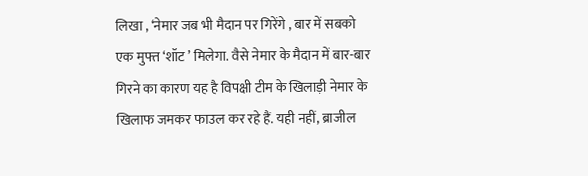लिखा , ‘नेमार जब भी मैदान पर गिरेंगे , बार में सबको एक मुफ्त ‘शॉट ’ मिलेगा. वैसे नेमार के मैदान में बार-बार गिरने का कारण यह है विपक्षी टीम के खिलाड़ी नेमार के खिलाफ जमकर फाउल कर रहे हैं. यही नहीं, ब्राजील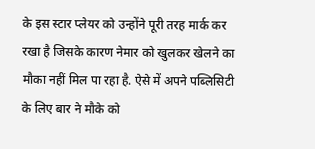के इस स्‍टार प्‍लेयर को उन्‍होंने पूरी तरह मार्क कर रखा है जिसके कारण नेमार को खुलकर खेलने का मौका नहीं मिल पा रहा है. ऐसे में अपने पब्लिसिटी के लिए बार ने मौके को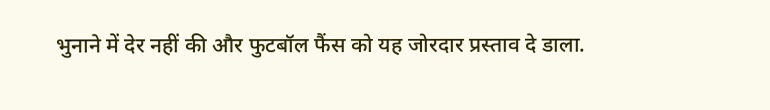भुनाने में देर नहीं की और फुटबॉल फैंस को यह जोरदार प्रस्‍ताव दे डाला.